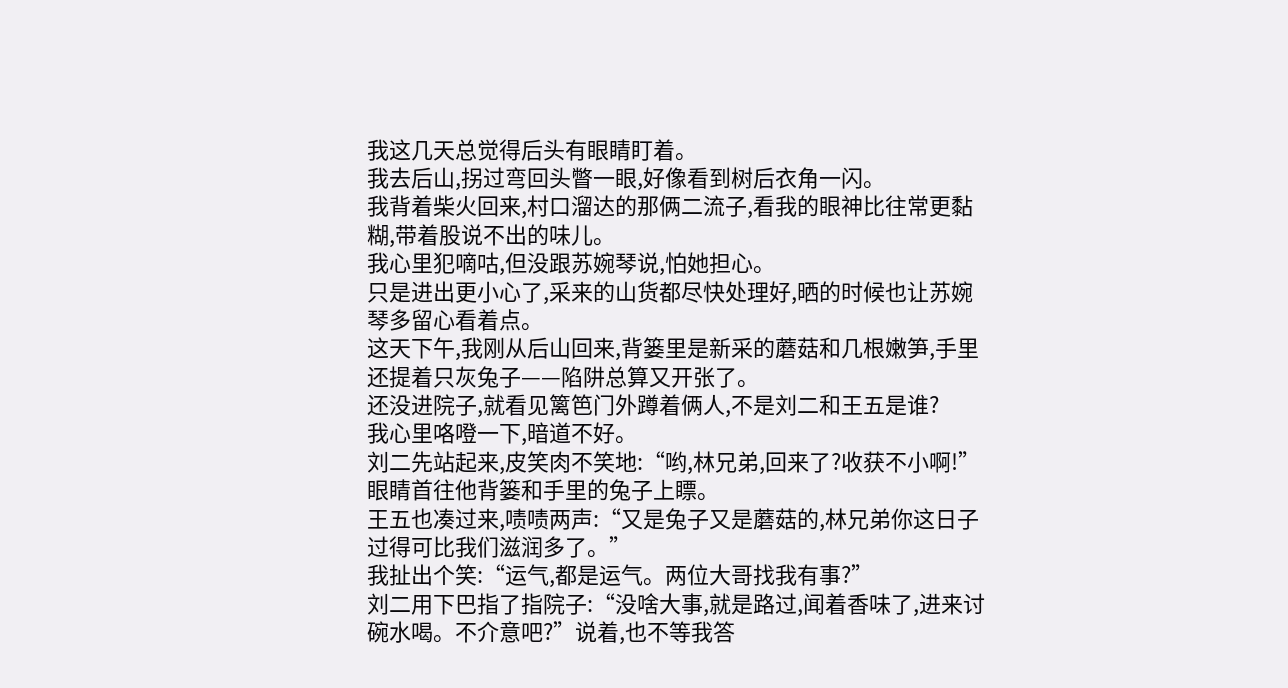我这几天总觉得后头有眼睛盯着。
我去后山,拐过弯回头瞥一眼,好像看到树后衣角一闪。
我背着柴火回来,村口溜达的那俩二流子,看我的眼神比往常更黏糊,带着股说不出的味儿。
我心里犯嘀咕,但没跟苏婉琴说,怕她担心。
只是进出更小心了,采来的山货都尽快处理好,晒的时候也让苏婉琴多留心看着点。
这天下午,我刚从后山回来,背篓里是新采的蘑菇和几根嫩笋,手里还提着只灰兔子——陷阱总算又开张了。
还没进院子,就看见篱笆门外蹲着俩人,不是刘二和王五是谁?
我心里咯噔一下,暗道不好。
刘二先站起来,皮笑肉不笑地:“哟,林兄弟,回来了?收获不小啊!”眼睛首往他背篓和手里的兔子上瞟。
王五也凑过来,啧啧两声:“又是兔子又是蘑菇的,林兄弟你这日子过得可比我们滋润多了。”
我扯出个笑:“运气,都是运气。两位大哥找我有事?”
刘二用下巴指了指院子:“没啥大事,就是路过,闻着香味了,进来讨碗水喝。不介意吧?”说着,也不等我答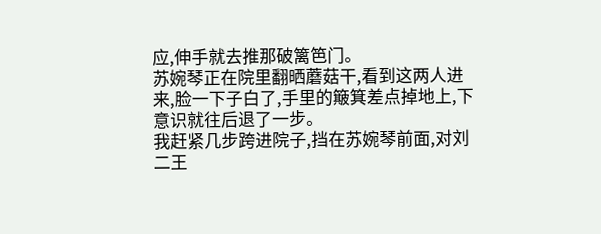应,伸手就去推那破篱笆门。
苏婉琴正在院里翻晒蘑菇干,看到这两人进来,脸一下子白了,手里的簸箕差点掉地上,下意识就往后退了一步。
我赶紧几步跨进院子,挡在苏婉琴前面,对刘二王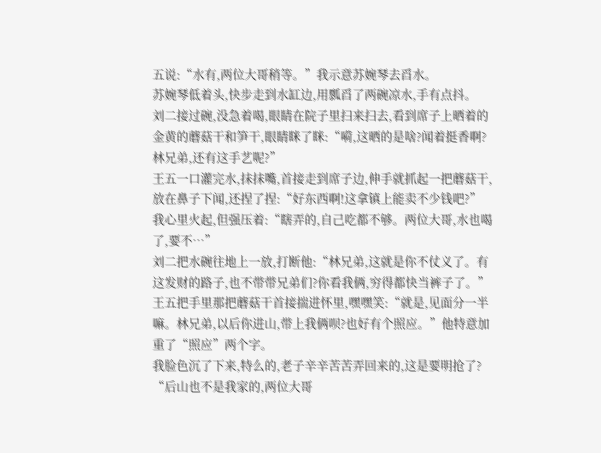五说:“水有,两位大哥稍等。”我示意苏婉琴去舀水。
苏婉琴低着头,快步走到水缸边,用瓢舀了两碗凉水,手有点抖。
刘二接过碗,没急着喝,眼睛在院子里扫来扫去,看到席子上晒着的金黄的蘑菇干和笋干,眼睛眯了眯:“嗬,这晒的是啥?闻着挺香啊?林兄弟,还有这手艺呢?”
王五一口灌完水,抹抹嘴,首接走到席子边,伸手就抓起一把蘑菇干,放在鼻子下闻,还捏了捏:“好东西啊!这拿镇上能卖不少钱吧?”
我心里火起,但强压着:“瞎弄的,自己吃都不够。两位大哥,水也喝了,要不…”
刘二把水碗往地上一放,打断他:“林兄弟,这就是你不仗义了。有这发财的路子,也不带带兄弟们?你看我俩,穷得都快当裤子了。”
王五把手里那把蘑菇干首接揣进怀里,嘿嘿笑:“就是,见面分一半嘛。林兄弟,以后你进山,带上我俩呗?也好有个照应。”他特意加重了“照应”两个字。
我脸色沉了下来,特么的,老子辛辛苦苦弄回来的,这是要明抢了?
“后山也不是我家的,两位大哥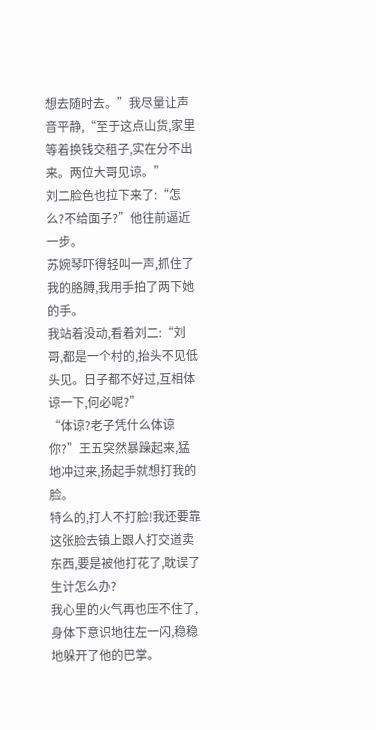想去随时去。”我尽量让声音平静,“至于这点山货,家里等着换钱交租子,实在分不出来。两位大哥见谅。”
刘二脸色也拉下来了:“怎么?不给面子?”他往前逼近一步。
苏婉琴吓得轻叫一声,抓住了我的胳膊,我用手拍了两下她的手。
我站着没动,看着刘二:“刘哥,都是一个村的,抬头不见低头见。日子都不好过,互相体谅一下,何必呢?”
“体谅?老子凭什么体谅你?”王五突然暴躁起来,猛地冲过来,扬起手就想打我的脸。
特么的,打人不打脸!我还要靠这张脸去镇上跟人打交道卖东西,要是被他打花了,耽误了生计怎么办?
我心里的火气再也压不住了,身体下意识地往左一闪,稳稳地躲开了他的巴掌。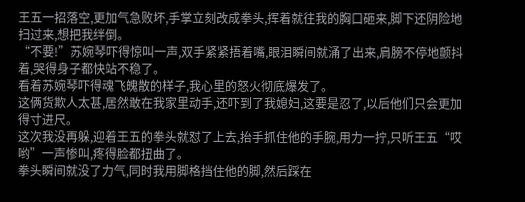王五一招落空,更加气急败坏,手掌立刻改成拳头,挥着就往我的胸口砸来,脚下还阴险地扫过来,想把我绊倒。
“不要!”苏婉琴吓得惊叫一声,双手紧紧捂着嘴,眼泪瞬间就涌了出来,肩膀不停地颤抖着,哭得身子都快站不稳了。
看着苏婉琴吓得魂飞魄散的样子,我心里的怒火彻底爆发了。
这俩货欺人太甚,居然敢在我家里动手,还吓到了我媳妇,这要是忍了,以后他们只会更加得寸进尺。
这次我没再躲,迎着王五的拳头就怼了上去,抬手抓住他的手腕,用力一拧,只听王五“哎哟”一声惨叫,疼得脸都扭曲了。
拳头瞬间就没了力气,同时我用脚格挡住他的脚,然后踩在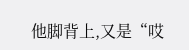他脚背上,又是“哎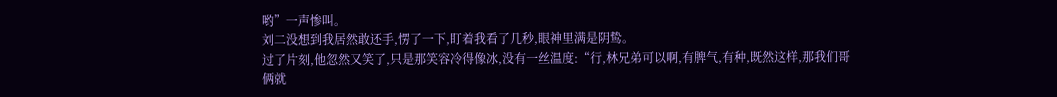哟”一声惨叫。
刘二没想到我居然敢还手,愣了一下,盯着我看了几秒,眼神里满是阴鸷。
过了片刻,他忽然又笑了,只是那笑容冷得像冰,没有一丝温度:“行,林兄弟可以啊,有脾气,有种,既然这样,那我们哥俩就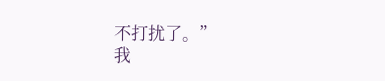不打扰了。”
我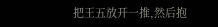把王五放开一推,然后抱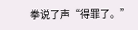拳说了声“得罪了。”